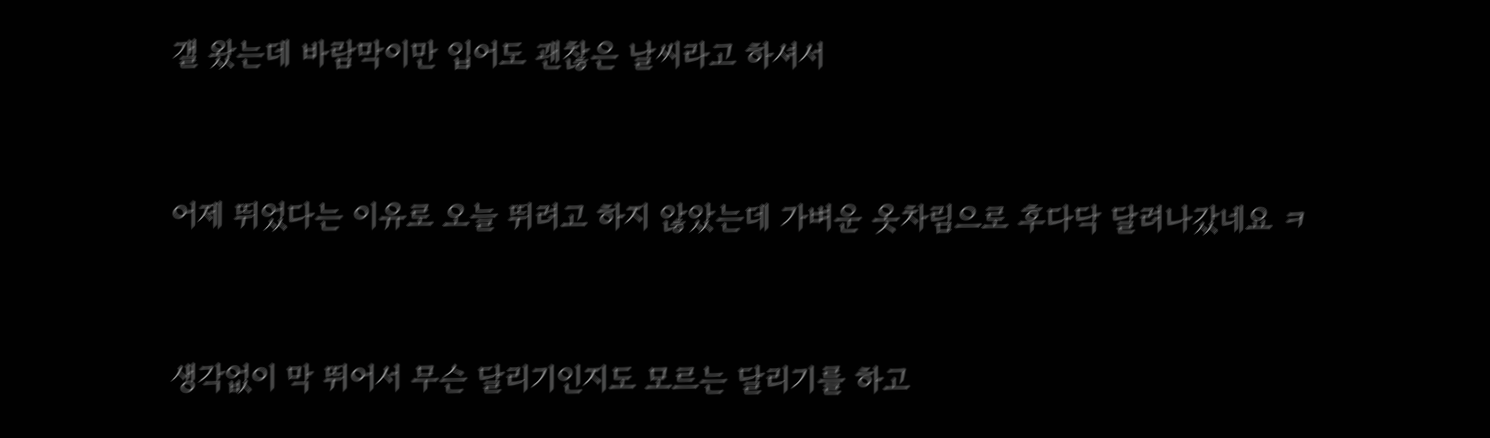갤 왔는데 바람막이만 입어도 괜찮은 날씨라고 하셔서


어제 뛰었다는 이유로 오늘 뛰려고 하지 않았는데 가벼운 옷차림으로 후다닥 달려나갔네요 ㅋ


생각없이 막 뛰어서 무슨 달리기인지도 모르는 달리기를 하고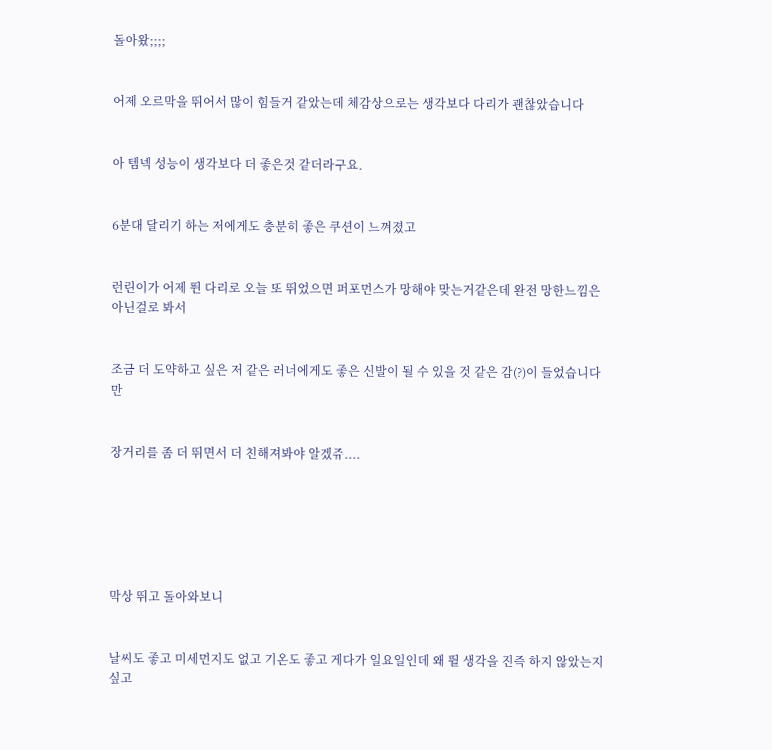돌아왔;;;;


어제 오르막을 뛰어서 많이 힘들거 같았는데 체감상으로는 생각보다 다리가 괜찮았습니다


아 템넥 성능이 생각보다 더 좋은것 같더라구요.


6분대 달리기 하는 저에게도 충분히 좋은 쿠션이 느껴졌고


런린이가 어제 뛴 다리로 오늘 또 뛰었으면 퍼포먼스가 망해야 맞는거같은데 완전 망한느낌은 아닌걸로 봐서


조금 더 도약하고 싶은 저 같은 러너에게도 좋은 신발이 될 수 있을 것 같은 감(?)이 들었습니다만


장거리를 좀 더 뛰면서 더 친해져봐야 알겠쥬....






막상 뛰고 돌아와보니


날씨도 좋고 미세먼지도 없고 기온도 좋고 게다가 일요일인데 왜 뛸 생각을 진즉 하지 않았는지 싶고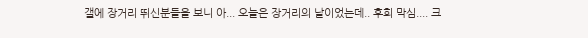갤에 장거리 뛰신분들을 보니 아... 오늘은 장거리의 날이었는데.. 후회 막심.... 크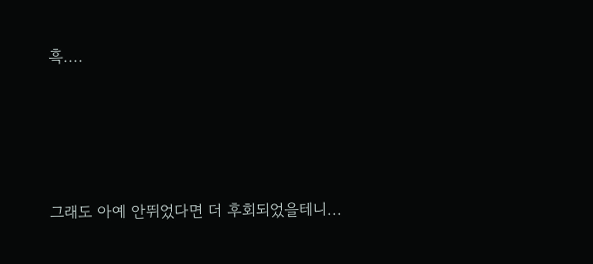흑....





그래도 아예 안뛰었다면 더 후회되었을테니...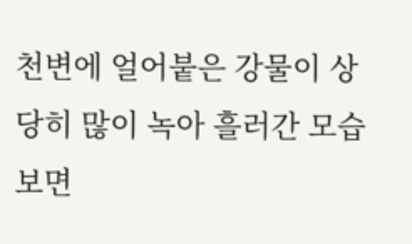천변에 얼어붙은 강물이 상당히 많이 녹아 흘러간 모습 보면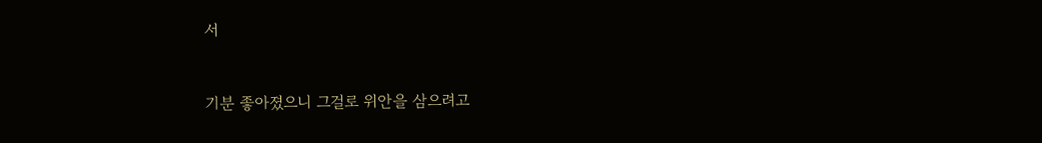서


기분 좋아졌으니 그걸로 위안을 삼으려고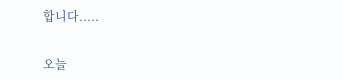합니다.....


오늘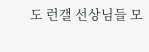도 런갤 선상님들 모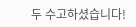두 수고하셨습니다!